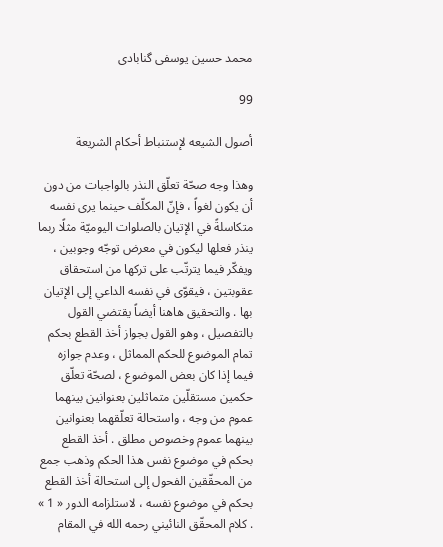محمد حسين يوسفى گنابادى

99

أصول الشيعه لإستنباط أحكام الشريعة

وهذا وجه صحّة تعلّق النذر بالواجبات من دون أن يكون لغواً ، فإنّ المكلّف حينما يرى نفسه متكاسلةً في الإتيان بالصلوات اليوميّة مثلًا ربما ينذر فعلها ليكون في معرض توجّه وجوبين ، ويفكّر فيما يترتّب على تركها من استحقاق عقوبتين ، فيقوّى في نفسه الداعي إلى الإتيان بها . والتحقيق هاهنا أيضاً يقتضي القول بالتفصيل ، وهو القول بجواز أخذ القطع بحكم تمام الموضوع للحكم المماثل ، وعدم جوازه فيما إذا كان بعض الموضوع ، لصحّة تعلّق حكمين مستقلّين متماثلين بعنوانين بينهما عموم من وجه ، واستحالة تعلّقهما بعنوانين بينهما عموم وخصوص مطلق . أخذ القطع بحكم في موضوع نفس هذا الحكم وذهب جمع من المحقّقين الفحول إلى استحالة أخذ القطع بحكم في موضوع نفسه ، لاستلزامه الدور « 1 » . كلام المحقّق النائيني رحمه الله في المقام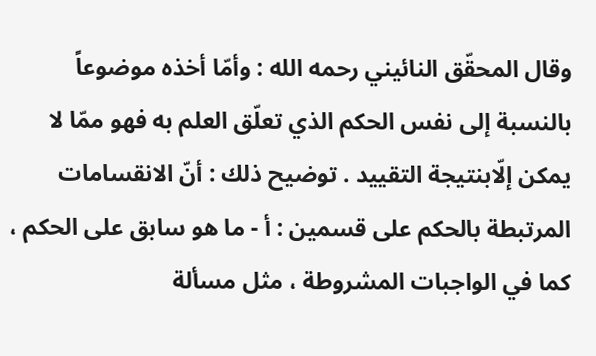وقال المحقّق النائيني رحمه الله : وأمّا أخذه موضوعاً بالنسبة إلى نفس الحكم الذي تعلّق العلم به فهو ممّا لا يمكن إلّابنتيجة التقييد . توضيح ذلك : أنّ الانقسامات المرتبطة بالحكم على قسمين : أ - ما هو سابق على الحكم ، كما في الواجبات المشروطة ، مثل مسألة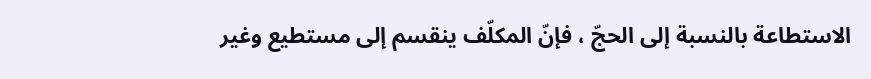الاستطاعة بالنسبة إلى الحجّ ، فإنّ المكلّف ينقسم إلى مستطيع وغير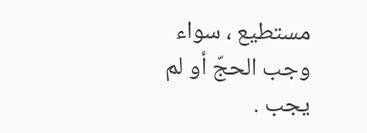مستطيع ، سواء وجب الحجّ أو لم يجب .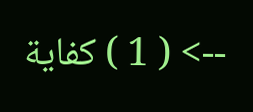--> ( 1 ) كفاية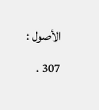الأصول : 307 .